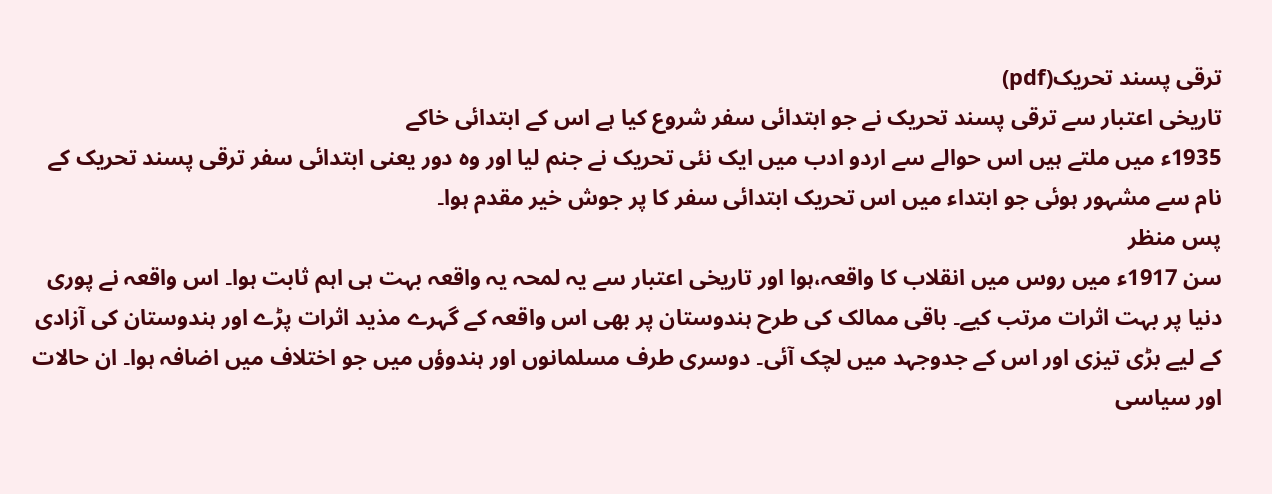ترقی پسند تحریک(pdf)
تاریخی اعتبار سے ترقی پسند تحریک نے جو ابتدائی سفر شروع کیا ہے اس کے ابتدائی خاکے
1935ء میں ملتے ہیں اس حوالے سے اردو ادب میں ایک نئی تحریک نے جنم لیا اور وہ دور یعنی ابتدائی سفر ترقی پسند تحریک کے نام سے مشہور ہوئی جو ابتداء میں اس تحریک ابتدائی سفر کا پر جوش خیر مقدم ہوا۔
پس منظر
سن 1917ء میں روس میں انقلاب کا واقعہ،ہوا اور تاریخی اعتبار سے یہ لمحہ یہ واقعہ بہت ہی اہم ثابت ہوا۔ اس واقعہ نے پوری دنیا پر بہت اثرات مرتب کیے۔ باقی ممالک کی طرح ہندوستان پر بھی اس واقعہ کے گہرے مذید اثرات پڑے اور ہندوستان کی آزادی کے لیے بڑی تیزی اور اس کے جدوجہد میں لچک آئی۔ دوسری طرف مسلمانوں اور ہندوؤں میں جو اختلاف میں اضافہ ہوا۔ ان حالات اور سیاسی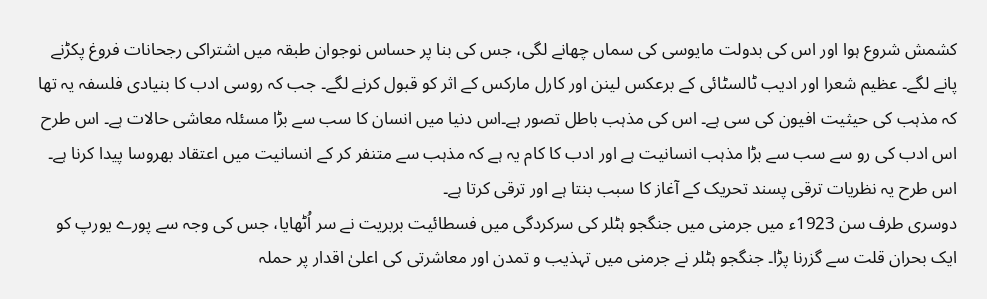کشمش شروع ہوا اور اس کی بدولت مایوسی کی سماں چھانے لگی، جس کی بنا پر حساس نوجوان طبقہ میں اشتراکی رجحانات فروغ پکڑنے پانے لگے۔ عظیم شعرا اور ادیب ٹالسٹائی کے برعکس لینن اور کارل مارکس کے اثر کو قبول کرنے لگے۔ جب کہ روسی ادب کا بنیادی فلسفہ یہ تھا کہ مذہب کی حیثیت افیون کی سی ہے۔ اس کی مذہب باطل تصور ہے۔اس دنیا میں انسان کا سب سے بڑا مسئلہ معاشی حالات ہے۔ اس طرح اس ادب کی رو سے سب سے بڑا مذہب انسانیت ہے اور ادب کا کام یہ ہے کہ مذہب سے متنفر کر کے انسانیت میں اعتقاد بھروسا پیدا کرنا ہے۔ اس طرح یہ نظریات ترقی پسند تحریک کے آغاز کا سبب بنتا ہے اور ترقی کرتا ہے۔
دوسری طرف سن 1923ء میں جرمنی میں جنگجو ہٹلر کی سرکردگی میں فسطائیت بربریت نے سر اُٹھایا، جس کی وجہ سے پورے یورپ کو ایک بحران قلت سے گزرنا پڑا۔ جنگجو ہٹلر نے جرمنی میں تہذیب و تمدن اور معاشرتی کی اعلیٰ اقدار پر حملہ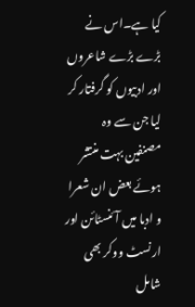کیا ہے۔اس نے بڑے بڑے شاعروں اور ادبیوں کو گرفتار کر لیا جن سے وہ مصنفین بہت منتشر ہوئے بعض ان شعرا و ادبا میں آئنسٹائن اور ارنسٹ ووکر بھی شامل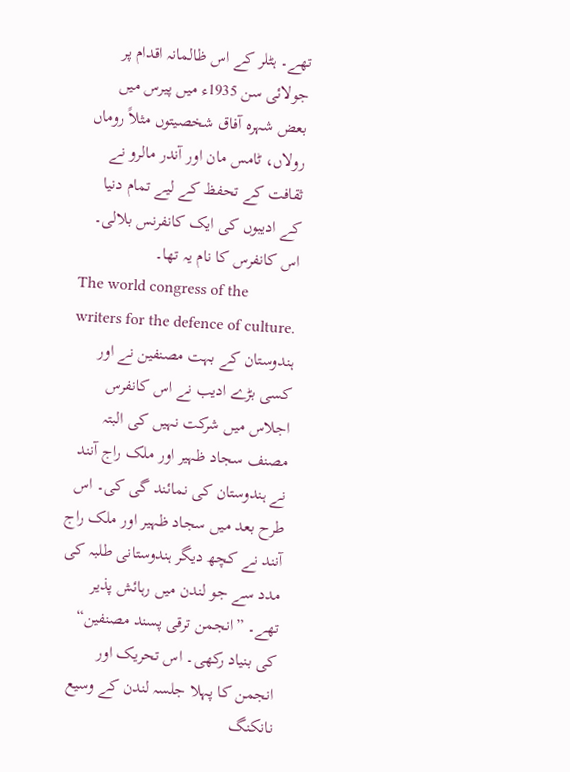تھے۔ ہٹلر کے اس ظالمانہ اقدام پر جولائی سن 1935ء میں پیرس میں بعض شہرہ آفاق شخصیتوں مثلاً روماں رولاں، ٹامس مان اور آندر مالرو نے ثقافت کے تحفظ کے لیے تمام دنیا کے ادیبوں کی ایک کانفرنس بلالی۔ اس کانفرس کا نام یہ تھا۔
The world congress of the writers for the defence of culture.
ہندوستان کے بہت مصنفین نے اور کسی بڑے ادیب نے اس کانفرس اجلاس میں شرکت نہیں کی البتہ مصنف سجاد ظہیر اور ملک راج آنند نے ہندوستان کی نمائند گی کی۔ اس طرح بعد میں سجاد ظہیر اور ملک راج آنند نے کچھ دیگر ہندوستانی طلبہ کی مدد سے جو لندن میں رہائش پذیر تھے۔ ”انجمن ترقی پسند مصنفین“ کی بنیاد رکھی۔ اس تحریک اور انجمن کا پہلا جلسہ لندن کے وسیع نانکنگ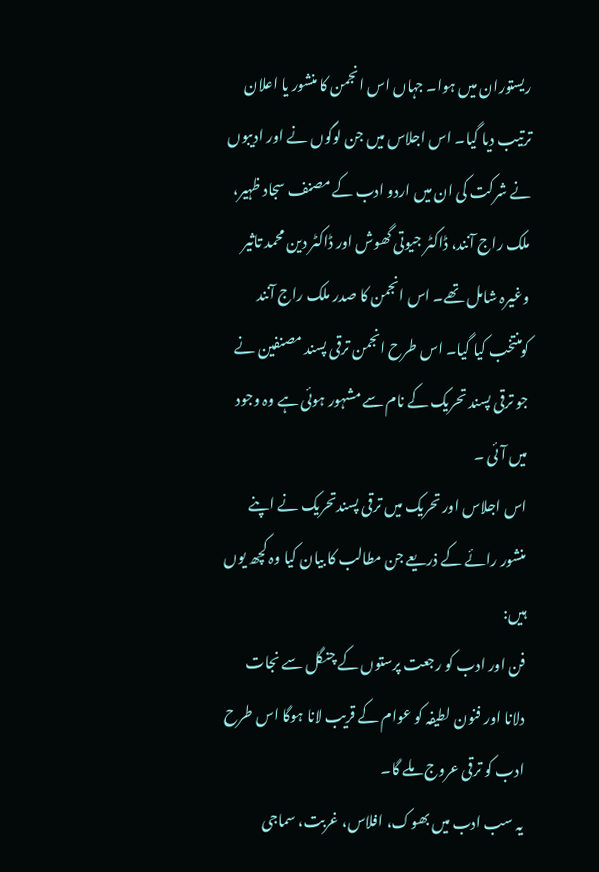ریستوران میں ہوا۔ جہاں اس انجمن کا منشور یا اعلان ترتیب دیا گیا۔ اس اجلاس میں جن لوگوں نے اور ادیبوں نے شرکت کی ان میں اردو ادب کے مصنف سجاد ظہیر، ملک راج آنند، ڈاکٹر جیوتی گھوش اور ڈاکٹر دین محمد تاثیر وغیرہ شامل تھے۔ اس انجمن کا صدر ملک راج آنند کومنتخب کیا گیا۔ اس طرح انجمن ترقی پسند مصنفین نے جو ترقی پسند تحریک کے نام سے مشہور ہوئی ہے وہ وجود میں آئی ۔
اس اجلاس اور تحریک میں ترقی پسندتحریک نے اپنے منشور رائے کے ذریعے جن مطالب کا بیان کیا وہ کچھ یوں ہیں:
فن اور ادب کو رجعت پرستوں کے چنگل سے نجات دلانا اور فنون لطیفہ کو عوام کے قریب لانا ہوگا اس طرح ادب کو ترقی عروج ملے گا۔
یہ سب ادب میں بھوک، افلاس، غربت، سماجی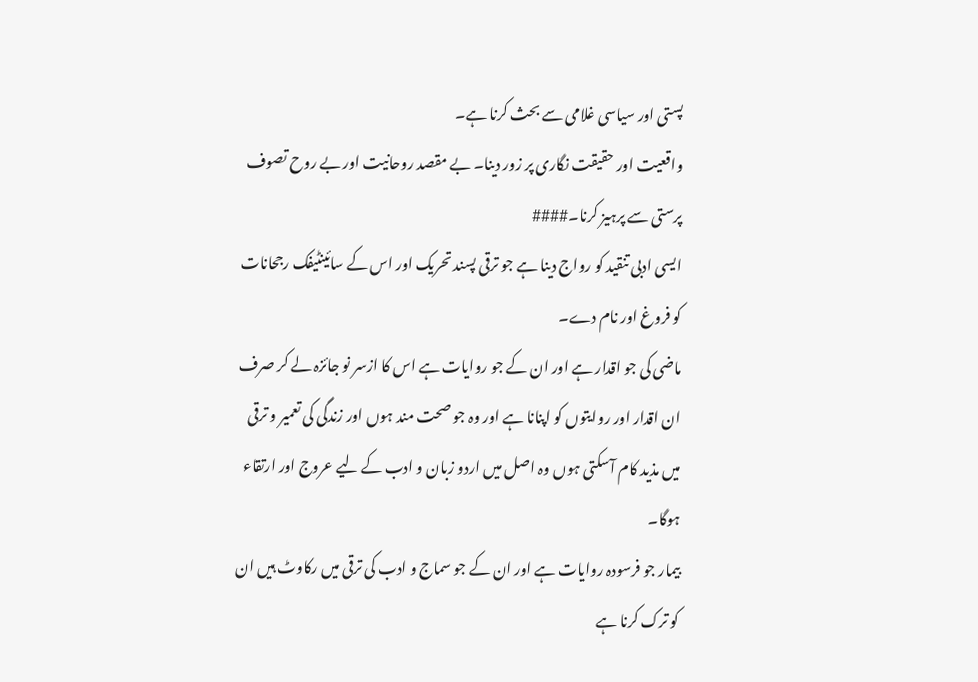پستی اور سیاسی غلامی سے بحث کرنا ہے۔
واقعیت اور حقیقت نگاری پر زور دینا۔ بے مقصد روحانیت اور بے روح تصوف پرستی سے پرہیز کرنا۔####
ایسی ادبی تنقید کو رواج دینا ہے جو ترقی پسند تحریک اور اس کے سائینٹیفک رجحانات کو فروغ اور نام دے۔
ماضی کی جو اقدار ہے اور ان کے جو روایات ہے اس کا ازسر نو جائزہ لے کر صرف ان اقدار اور روایتوں کو اپنانا ہے اور وہ جو صحت مند ہوں اور زندگی کی تعمیر و ترقی میں مذید کام آسکتی ہوں وہ اصل میں اردو زبان و ادب کے لیے عروج اور ارتقاء ہوگا۔
بیمار جو فرسودہ روایات ہے اور ان کے جو سماج و ادب کی ترقی میں رکاوٹ ہیں ان کو ترک کرنا ہے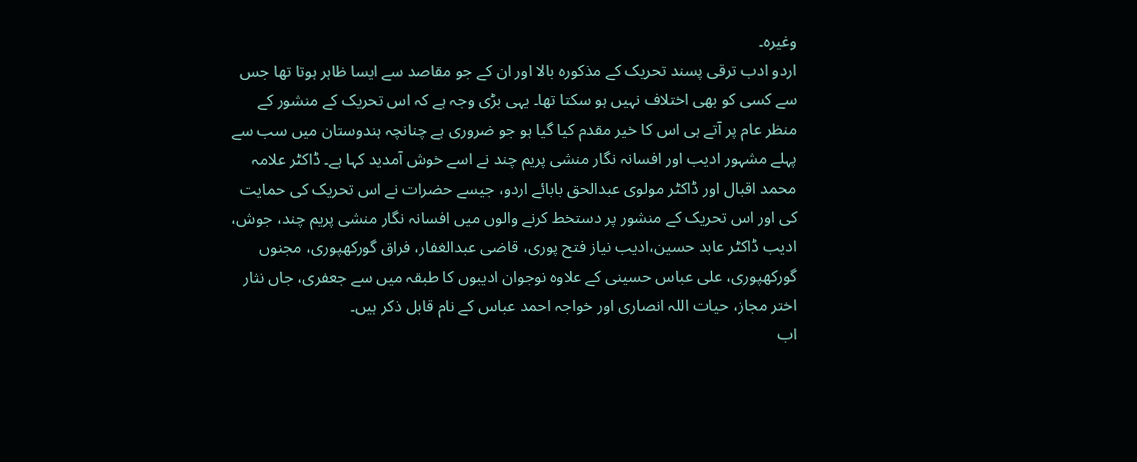وغیرہ۔
اردو ادب ترقی پسند تحریک کے مذکورہ بالا اور ان کے جو مقاصد سے ایسا ظاہر ہوتا تھا جس سے کسی کو بھی اختلاف نہیں ہو سکتا تھا۔ یہی بڑی وجہ ہے کہ اس تحریک کے منشور کے منظر عام پر آتے ہی اس کا خیر مقدم کیا گیا ہو جو ضروری ہے چنانچہ ہندوستان میں سب سے پہلے مشہور ادیب اور افسانہ نگار منشی پریم چند نے اسے خوش آمدید کہا ہے۔ ڈاکٹر علامہ محمد اقبال اور ڈاکٹر مولوی عبدالحق بابائے اردو، جیسے حضرات نے اس تحریک کی حمایت کی اور اس تحریک کے منشور پر دستخط کرنے والوں میں افسانہ نگار منشی پریم چند، جوش، ادیب ڈاکٹر عابد حسین،ادیب نیاز فتح پوری، قاضی عبدالغفار، فراق گورکھپوری، مجنوں گورکھپوری، علی عباس حسینی کے علاوہ نوجوان ادیبوں کا طبقہ میں سے جعفری، جاں نثار اختر مجاز، حیات اللہ انصاری اور خواجہ احمد عباس کے نام قابل ذکر ہیں۔
اب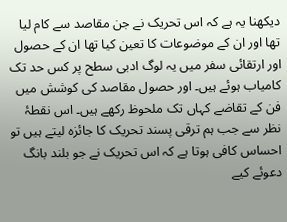دیکھنا یہ ہے کہ اس تحریک نے جن مقاصد سے کام لیا تھا اور ان کے موضوعات کا تعین کیا تھا ان کے حصول اور ارتقائی سفر میں یہ لوگ ادبی سطح پر کس حد تک کامیاب ہوئے ہیں۔ اور حصول مقاصد کی کوشش میں فن کے تقاضے کہاں تک ملحوظ رکھے ہیں۔ اس نقطۂ نظر سے جب ہم ترقی پسند تحریک کا جائزہ لیتے ہیں تو احساس کافی ہوتا ہے کہ اس تحریک نے جو بلند بانگ دعوئے کیے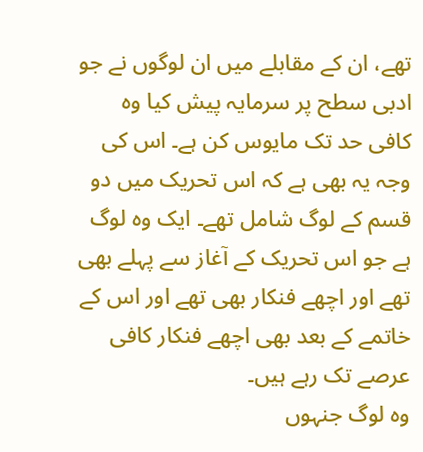تھے، ان کے مقابلے میں ان لوگوں نے جو ادبی سطح پر سرمایہ پیش کیا وہ کافی حد تک مایوس کن ہے۔ اس کی وجہ یہ بھی ہے کہ اس تحریک میں دو قسم کے لوگ شامل تھے۔ ایک وہ لوگ ہے جو اس تحریک کے آغاز سے پہلے بھی تھے اور اچھے فنکار بھی تھے اور اس کے خاتمے کے بعد بھی اچھے فنکار کافی عرصے تک رہے ہیں۔
وہ لوگ جنہوں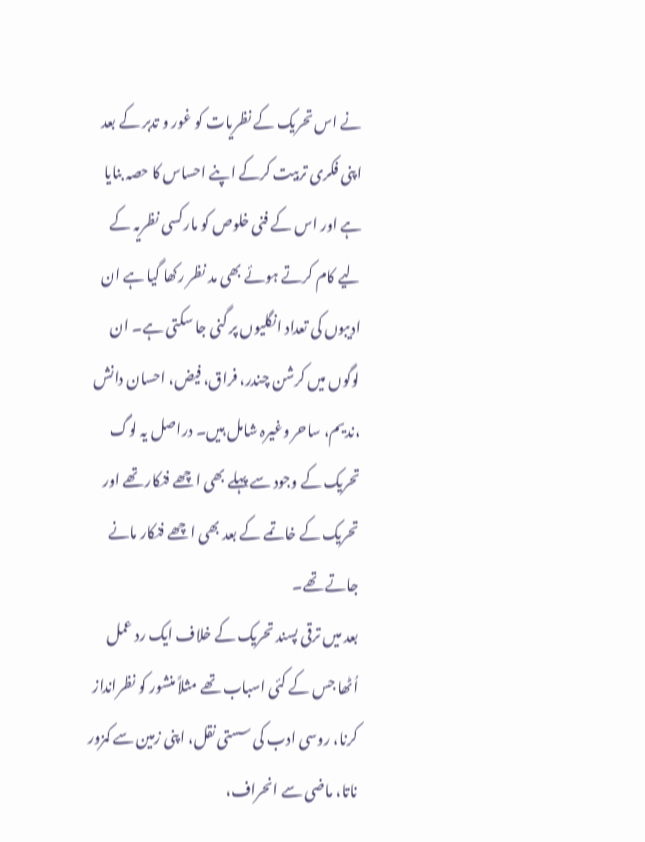نے اس تحریک کے نظریات کو غور و تدبر کے بعد اپنی فکری تربیت کرکے اپنے احساس کا حصہ بنایا ہے اور اس کے فنی خلوص کو مارکسی نظریہ کے لیے کام کرتے ہوئے بھی مد نظر رکھا گیا ہے ان ادیبوں کی تعداد انگلیوں پر گنی جا سکتی ہے۔ ان لوگوں میں کرشن چندر، فراق، فیض، احسان دانش ،ندیم، ساحر وغیرہ شامل ہیں۔ دراصل یہ لوگ تحریک کے وجود سے پہلے بھی اچھے فنکار تھے اور تحریک کے خاتمے کے بعد بھی اچھے فنکار مانے جاتے تھے۔
بعد میں ترقی پسند تحریک کے خلاف ایک رد عمل اُٹھا جس کے کئی اسباب تھے مثلاً منشور کو نظرانداز کرنا، روسی ادب کی سستی نقل، اپنی زمین سے کمزور ناتا، ماضی سے انحراف،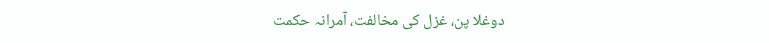دوغلا پن، غزل کی مخالفت، آمرانہ حکمت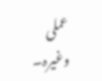عملی وغیرہ۔